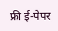फ्री ई-पेपर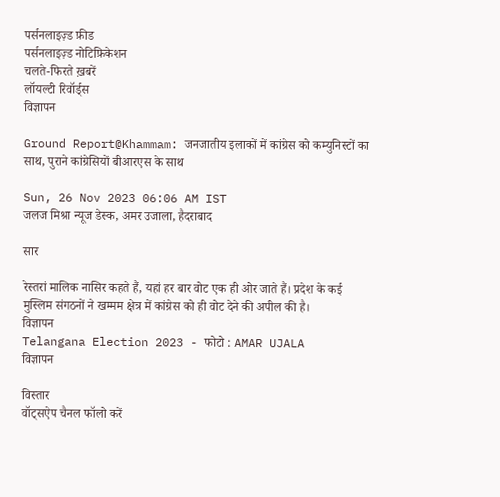पर्सनलाइज़्ड फ़ीड
पर्सनलाइज़्ड नोटिफ़िकेशन
चलते-फिरते ख़बरें
लॉयल्टी रिवॉर्ड्स
विज्ञापन

Ground Report@Khammam: जनजातीय इलाकों में कांग्रेस को कम्युनिस्टों का साथ, पुराने कांग्रेसियों बीआरएस के साथ

Sun, 26 Nov 2023 06:06 AM IST
जलज मिश्रा न्यूज डेस्क, अमर उजाला, हैदराबाद

सार

रेस्तरां मालिक नासिर कहते हैं, यहां हर बार वोट एक ही ओर जाते हैं। प्रदेश के कई मुस्लिम संगठनों ने खम्मम क्षेत्र में कांग्रेस को ही वोट देने की अपील की है।
विज्ञापन
Telangana Election 2023 - फोटो : AMAR UJALA
विज्ञापन

विस्तार
वॉट्सऐप चैनल फॉलो करें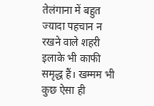तेलंगाना में बहुत ज्यादा पहचान न रखने वाले शहरी इलाके भी काफी समृद्ध हैं। खम्मम भी कुछ ऐसा ही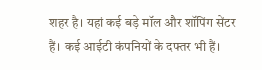शहर है। यहां कई बड़े मॉल और शॉपिंग सेंटर हैं। कई आईटी कंपनियों के दफ्तर भी हैं।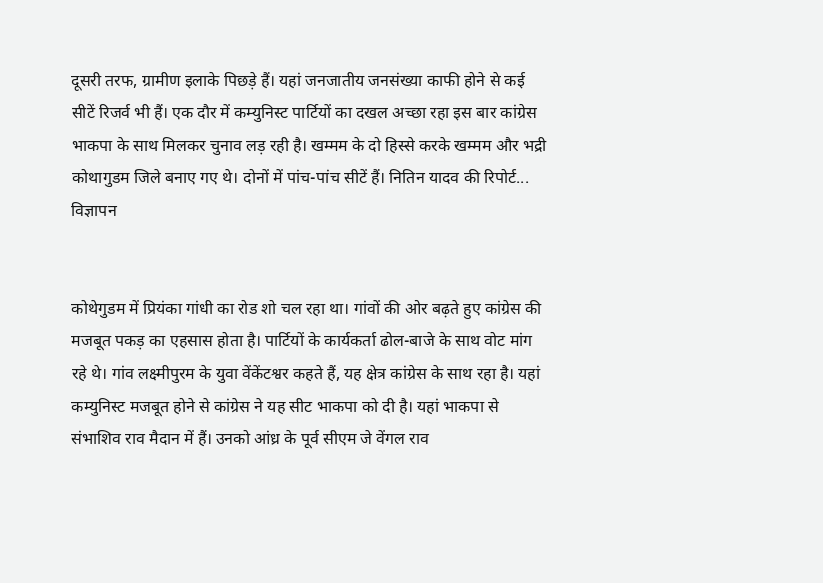दूसरी तरफ, ग्रामीण इलाके पिछड़े हैं। यहां जनजातीय जनसंख्या काफी होने से कई सीटें रिजर्व भी हैं। एक दौर में कम्युनिस्ट पार्टियों का दखल अच्छा रहा इस बार कांग्रेस भाकपा के साथ मिलकर चुनाव लड़ रही है। खम्मम के दो हिस्से करके खम्मम और भद्री कोथागुडम जिले बनाए गए थे। दोनों में पांच-पांच सीटें हैं। नितिन यादव की रिपोर्ट...
विज्ञापन


कोथेगुडम में प्रियंका गांधी का रोड शो चल रहा था। गांवों की ओर बढ़ते हुए कांग्रेस की मजबूत पकड़ का एहसास होता है। पार्टियों के कार्यकर्ता ढोल-बाजे के साथ वोट मांग रहे थे। गांव लक्ष्मीपुरम के युवा वेंकेंटश्वर कहते हैं, यह क्षेत्र कांग्रेस के साथ रहा है। यहां कम्युनिस्ट मजबूत होने से कांग्रेस ने यह सीट भाकपा को दी है। यहां भाकपा से संभाशिव राव मैदान में हैं। उनको आंध्र के पूर्व सीएम जे वेंगल राव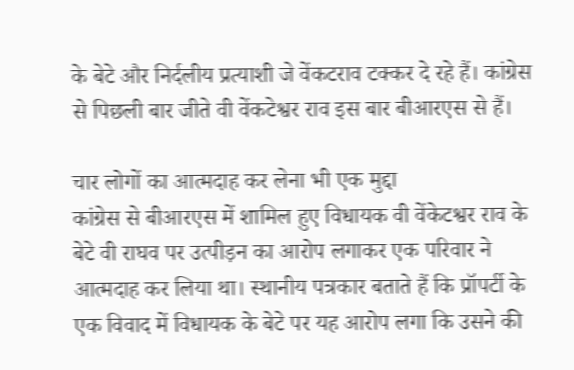के बेटे और निर्दलीय प्रत्याशी जे वेंकटराव टक्कर दे रहे हैं। कांग्रेस से पिछली बार जीते वी वेंकटेश्वर राव इस बार बीआरएस से हैं।

चार लोगों का आत्मदाह कर लेना भी एक मुद्दा
कांग्रेस से बीआरएस में शामिल हुए विधायक वी वेंकेटश्वर राव के बेटे वी राघव पर उत्पीड़न का आरोप लगाकर एक परिवार ने आत्मदाह कर लिया था। स्थानीय पत्रकार बताते हैं कि प्रॉपर्टी के एक विवाद में विधायक के बेटे पर यह आरोप लगा कि उसने की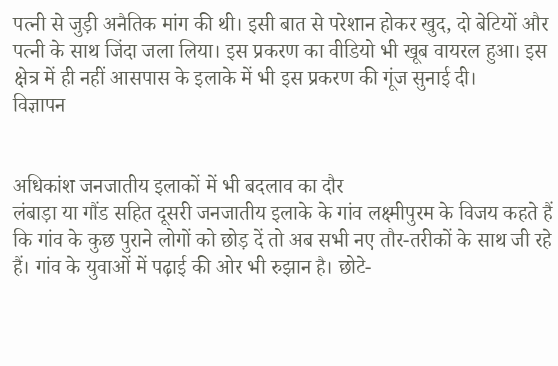पत्नी से जुड़ी अनैतिक मांग की थी। इसी बात से परेशान होकर खुद, दो बेटियों और पत्नी के साथ जिंदा जला लिया। इस प्रकरण का वीडियो भी खूब वायरल हुआ। इस क्षेत्र में ही नहीं आसपास के इलाके में भी इस प्रकरण की गूंज सुनाई दी।
विज्ञापन


अधिकांश जनजातीय इलाकों में भी बदलाव का दौर
लंबाड़ा या गौंड सहित दूसरी जनजातीय इलाके के गांव लक्ष्मीपुरम के विजय कहते हैं कि गांव के कुछ पुराने लोगों को छोड़ दें तो अब सभी नए तौर-तरीकों के साथ जी रहे हैं। गांव के युवाओं में पढ़ाई की ओर भी रुझान है। छोटे-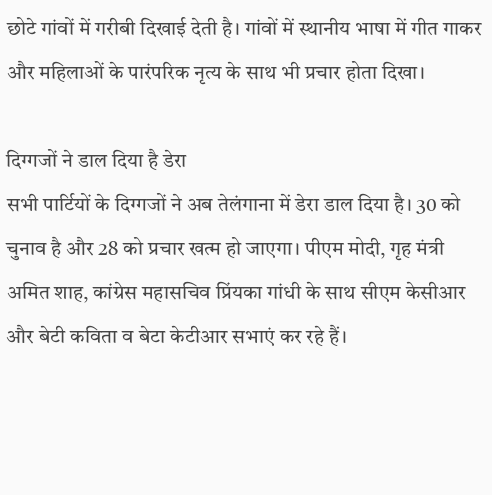छोटे गांवों में गरीबी दिखाई देती है। गांवों में स्थानीय भाषा में गीत गाकर और महिलाओं के पारंपरिक नृत्य के साथ भी प्रचार होता दिखा।

दिग्गजों ने डाल दिया है डेरा
सभी पार्टियों के दिग्गजों ने अब तेलंगाना में डेरा डाल दिया है। 30 को चुनाव है और 28 को प्रचार खत्म हो जाएगा। पीएम मोदी, गृह मंत्री अमित शाह, कांग्रेस महासचिव प्रिंयका गांधी के साथ सीएम केसीआर और बेटी कविता व बेटा केटीआर सभाएं कर रहे हैं।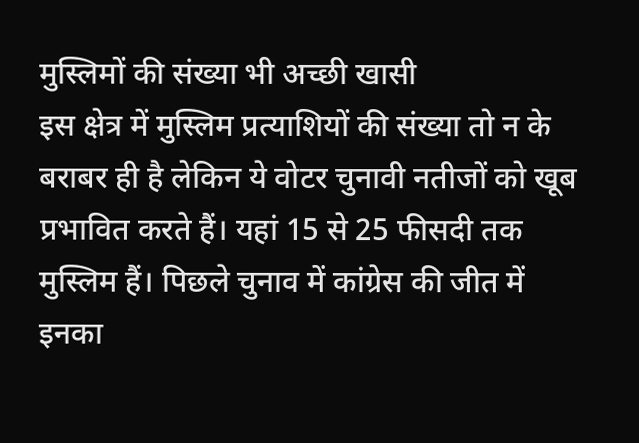मुस्लिमों की संख्या भी अच्छी खासी
इस क्षेत्र में मुस्लिम प्रत्याशियों की संख्या तो न के बराबर ही है लेकिन ये वोटर चुनावी नतीजों को खूब प्रभावित करते हैं। यहां 15 से 25 फीसदी तक मुस्लिम हैं। पिछले चुनाव में कांग्रेस की जीत में इनका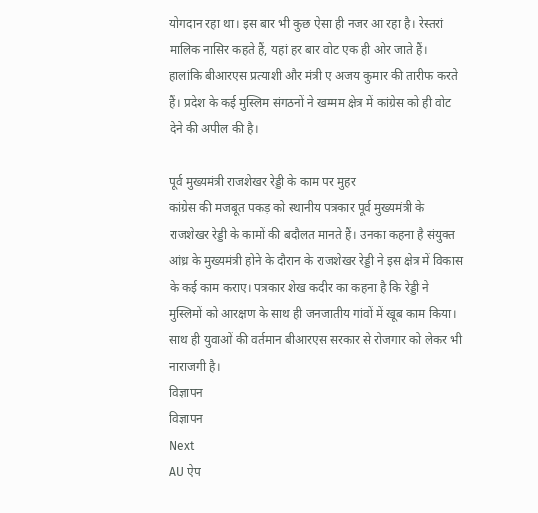योगदान रहा था। इस बार भी कुछ ऐसा ही नजर आ रहा है। रेस्तरां मालिक नासिर कहते हैं, यहां हर बार वोट एक ही ओर जाते हैं। हालांकि बीआरएस प्रत्याशी और मंत्री ए अजय कुमार की तारीफ करते हैं। प्रदेश के कई मुस्लिम संगठनों ने खम्मम क्षेत्र में कांग्रेस को ही वोट देने की अपील की है।

पूर्व मुख्यमंत्री राजशेखर रेड्डी के काम पर मुहर
कांग्रेस की मजबूत पकड़ को स्थानीय पत्रकार पूर्व मुख्यमंत्री के राजशेखर रेड्डी के कामों की बदौलत मानते हैं। उनका कहना है संयुक्त आंध्र के मुख्यमंत्री होने के दौरान के राजशेखर रेड्डी ने इस क्षेत्र में विकास के कई काम कराए। पत्रकार शेख कदीर का कहना है कि रेड्डी ने मुस्लिमों को आरक्षण के साथ ही जनजातीय गांवों में खूब काम किया। साथ ही युवाओं की वर्तमान बीआरएस सरकार से रोजगार को लेकर भी नाराजगी है।
विज्ञापन
विज्ञापन
Next
AU ऐप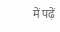में पढ़ें